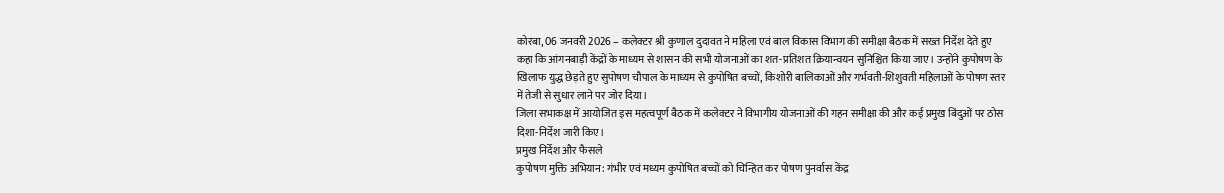कोरबा, 06 जनवरी 2026 – कलेक्टर श्री कुणाल दुदावत ने महिला एवं बाल विकास विभाग की समीक्षा बैठक में सख्त निर्देश देते हुए कहा कि आंगनबाड़ी केंद्रों के माध्यम से शासन की सभी योजनाओं का शत-प्रतिशत क्रियान्वयन सुनिश्चित किया जाए। उन्होंने कुपोषण के खिलाफ युद्ध छेड़ते हुए सुपोषण चौपाल के माध्यम से कुपोषित बच्चों, किशोरी बालिकाओं और गर्भवती-शिशुवती महिलाओं के पोषण स्तर में तेजी से सुधार लाने पर जोर दिया।
जिला सभाकक्ष में आयोजित इस महत्वपूर्ण बैठक में कलेक्टर ने विभागीय योजनाओं की गहन समीक्षा की और कई प्रमुख बिंदुओं पर ठोस दिशा-निर्देश जारी किए।
प्रमुख निर्देश और फैसले
कुपोषण मुक्ति अभियान: गंभीर एवं मध्यम कुपोषित बच्चों को चिन्हित कर पोषण पुनर्वास केंद्र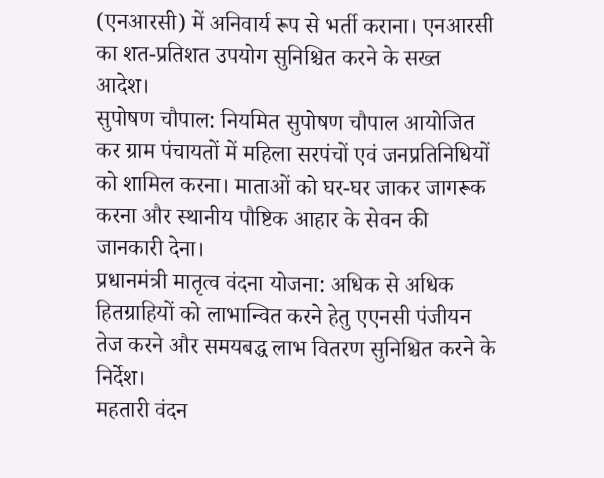(एनआरसी) में अनिवार्य रूप से भर्ती कराना। एनआरसी का शत-प्रतिशत उपयोग सुनिश्चित करने के सख्त आदेश।
सुपोषण चौपाल: नियमित सुपोषण चौपाल आयोजित कर ग्राम पंचायतों में महिला सरपंचों एवं जनप्रतिनिधियों को शामिल करना। माताओं को घर-घर जाकर जागरूक करना और स्थानीय पौष्टिक आहार के सेवन की जानकारी देना।
प्रधानमंत्री मातृत्व वंदना योजना: अधिक से अधिक हितग्राहियों को लाभान्वित करने हेतु एएनसी पंजीयन तेज करने और समयबद्ध लाभ वितरण सुनिश्चित करने के निर्देश।
महतारी वंदन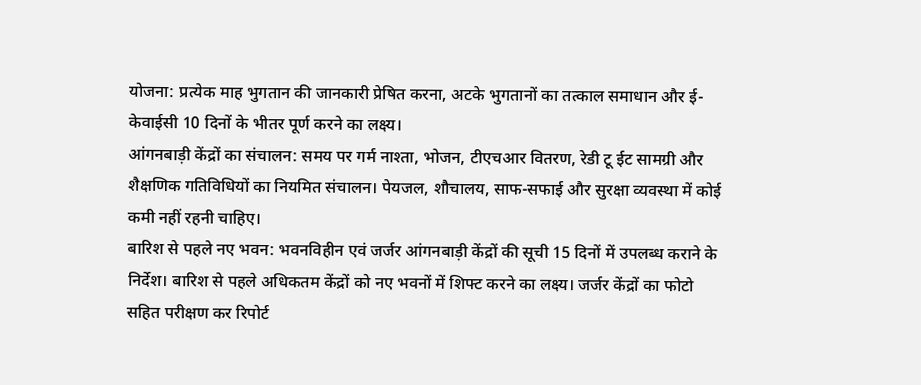योजना: प्रत्येक माह भुगतान की जानकारी प्रेषित करना, अटके भुगतानों का तत्काल समाधान और ई-केवाईसी 10 दिनों के भीतर पूर्ण करने का लक्ष्य।
आंगनबाड़ी केंद्रों का संचालन: समय पर गर्म नाश्ता, भोजन, टीएचआर वितरण, रेडी टू ईट सामग्री और शैक्षणिक गतिविधियों का नियमित संचालन। पेयजल, शौचालय, साफ-सफाई और सुरक्षा व्यवस्था में कोई कमी नहीं रहनी चाहिए।
बारिश से पहले नए भवन: भवनविहीन एवं जर्जर आंगनबाड़ी केंद्रों की सूची 15 दिनों में उपलब्ध कराने के निर्देश। बारिश से पहले अधिकतम केंद्रों को नए भवनों में शिफ्ट करने का लक्ष्य। जर्जर केंद्रों का फोटो सहित परीक्षण कर रिपोर्ट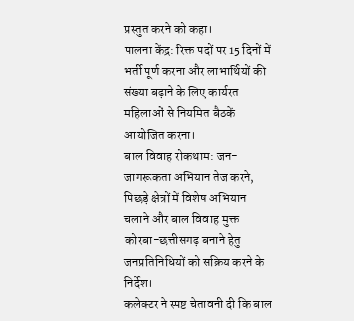प्रस्तुत करने को कहा।
पालना केंद्र: रिक्त पदों पर 15 दिनों में भर्ती पूर्ण करना और लाभार्थियों की संख्या बढ़ाने के लिए कार्यरत महिलाओं से नियमित बैठकें आयोजित करना।
बाल विवाह रोकथाम: जन-जागरूकता अभियान तेज करने, पिछड़े क्षेत्रों में विशेष अभियान चलाने और बाल विवाह मुक्त कोरबा-छत्तीसगढ़ बनाने हेतु जनप्रतिनिधियों को सक्रिय करने के निर्देश।
कलेक्टर ने स्पष्ट चेतावनी दी कि बाल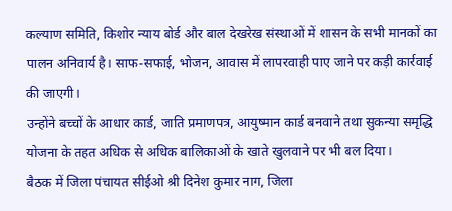कल्याण समिति, किशोर न्याय बोर्ड और बाल देखरेख संस्थाओं में शासन के सभी मानकों का पालन अनिवार्य है। साफ-सफाई, भोजन, आवास में लापरवाही पाए जाने पर कड़ी कार्रवाई की जाएगी।
उन्होंने बच्चों के आधार कार्ड, जाति प्रमाणपत्र, आयुष्मान कार्ड बनवाने तथा सुकन्या समृद्धि योजना के तहत अधिक से अधिक बालिकाओं के खाते खुलवाने पर भी बल दिया।
बैठक में जिला पंचायत सीईओ श्री दिनेश कुमार नाग, जिला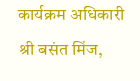कार्यक्रम अधिकारी श्री बसंत मिंज,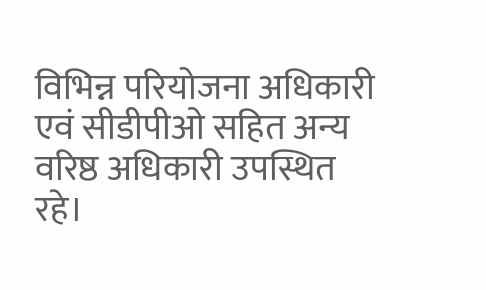विभिन्न परियोजना अधिकारी एवं सीडीपीओ सहित अन्य वरिष्ठ अधिकारी उपस्थित रहे।